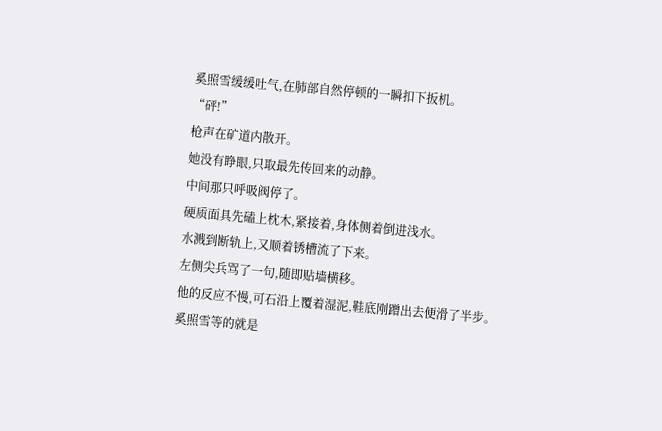奚照雪缓缓吐气,在肺部自然停顿的一瞬扣下扳机。
“砰!”
枪声在矿道内散开。
她没有睁眼,只取最先传回来的动静。
中间那只呼吸阀停了。
硬质面具先磕上枕木,紧接着,身体侧着倒进浅水。
水溅到断轨上,又顺着锈槽流了下来。
左侧尖兵骂了一句,随即贴墙横移。
他的反应不慢,可石沿上覆着湿泥,鞋底刚蹭出去便滑了半步。
奚照雪等的就是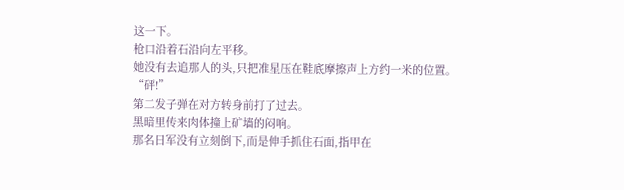这一下。
枪口沿着石沿向左平移。
她没有去追那人的头,只把准星压在鞋底摩擦声上方约一米的位置。
“砰!”
第二发子弹在对方转身前打了过去。
黑暗里传来肉体撞上矿墙的闷响。
那名日军没有立刻倒下,而是伸手抓住石面,指甲在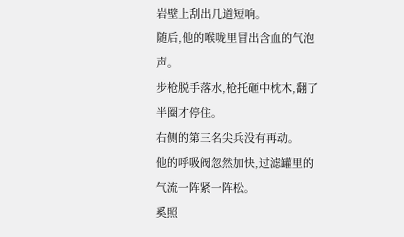岩壁上刮出几道短响。
随后,他的喉咙里冒出含血的气泡声。
步枪脱手落水,枪托砸中枕木,翻了半圈才停住。
右侧的第三名尖兵没有再动。
他的呼吸阀忽然加快,过滤罐里的气流一阵紧一阵松。
奚照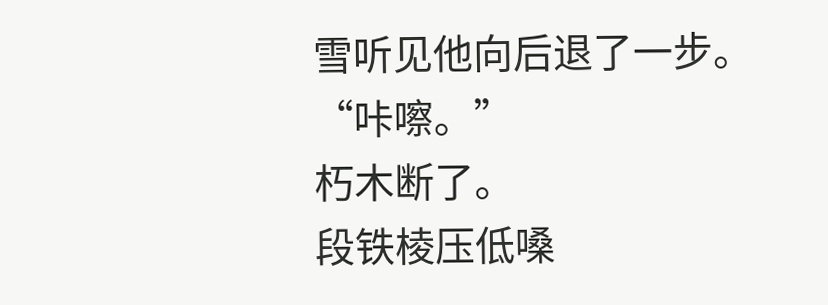雪听见他向后退了一步。
“咔嚓。”
朽木断了。
段铁棱压低嗓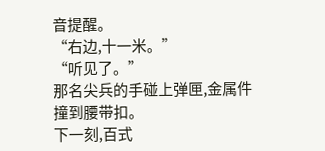音提醒。
“右边,十一米。”
“听见了。”
那名尖兵的手碰上弹匣,金属件撞到腰带扣。
下一刻,百式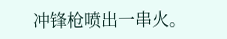冲锋枪喷出一串火。